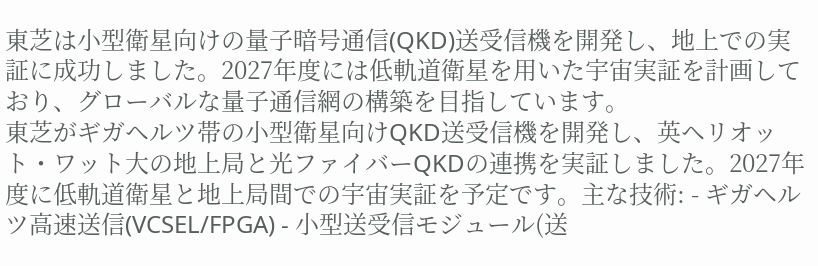東芝は小型衛星向けの量子暗号通信(QKD)送受信機を開発し、地上での実証に成功しました。2027年度には低軌道衛星を用いた宇宙実証を計画しており、グローバルな量子通信網の構築を目指しています。
東芝がギガヘルツ帯の小型衛星向けQKD送受信機を開発し、英ヘリオット・ワット大の地上局と光ファイバーQKDの連携を実証しました。2027年度に低軌道衛星と地上局間での宇宙実証を予定です。主な技術: - ギガヘルツ高速送信(VCSEL/FPGA) - 小型送受信モジュール(送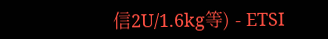信2U/1.6kg等) - ETSI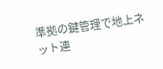準拠の鍵管理で地上ネット連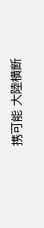携可能 大陸横断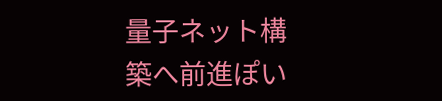量子ネット構築へ前進ぽい